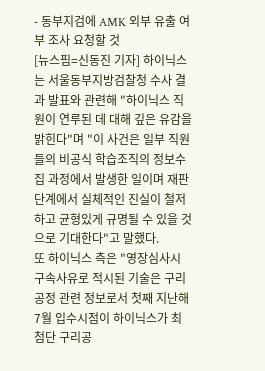- 동부지검에 AMK 외부 유출 여부 조사 요청할 것
[뉴스핌=신동진 기자] 하이닉스는 서울동부지방검찰청 수사 결과 발표와 관련해 "하이닉스 직원이 연루된 데 대해 깊은 유감을 밝힌다"며 "이 사건은 일부 직원들의 비공식 학습조직의 정보수집 과정에서 발생한 일이며 재판 단계에서 실체적인 진실이 철저하고 균형있게 규명될 수 있을 것으로 기대한다"고 말했다.
또 하이닉스 측은 "영장심사시 구속사유로 적시된 기술은 구리 공정 관련 정보로서 첫째 지난해 7월 입수시점이 하이닉스가 최첨단 구리공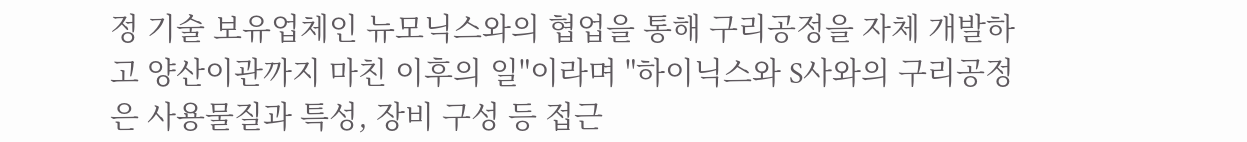정 기술 보유업체인 뉴모닉스와의 협업을 통해 구리공정을 자체 개발하고 양산이관까지 마친 이후의 일"이라며 "하이닉스와 S사와의 구리공정은 사용물질과 특성, 장비 구성 등 접근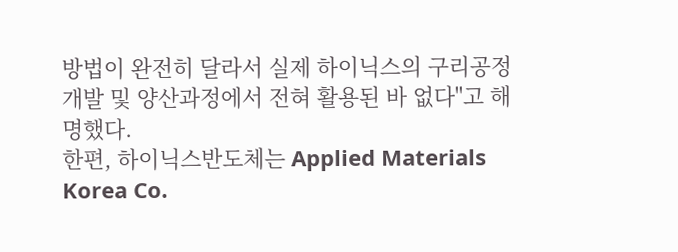방법이 완전히 달라서 실제 하이닉스의 구리공정 개발 및 양산과정에서 전혀 활용된 바 없다"고 해명했다.
한편, 하이닉스반도체는 Applied Materials Korea Co.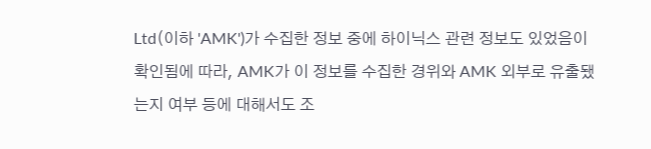Ltd(이하 'AMK')가 수집한 정보 중에 하이닉스 관련 정보도 있었음이 확인됨에 따라, AMK가 이 정보를 수집한 경위와 AMK 외부로 유출됐는지 여부 등에 대해서도 조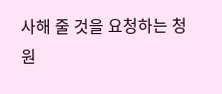사해 줄 것을 요청하는 청원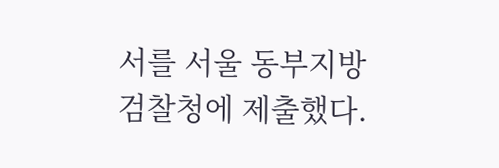서를 서울 동부지방검찰청에 제출했다.